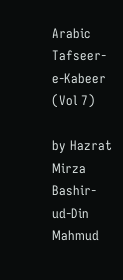Arabic Tafseer-e-Kabeer (Vol 7)

by Hazrat Mirza Bashir-ud-Din Mahmud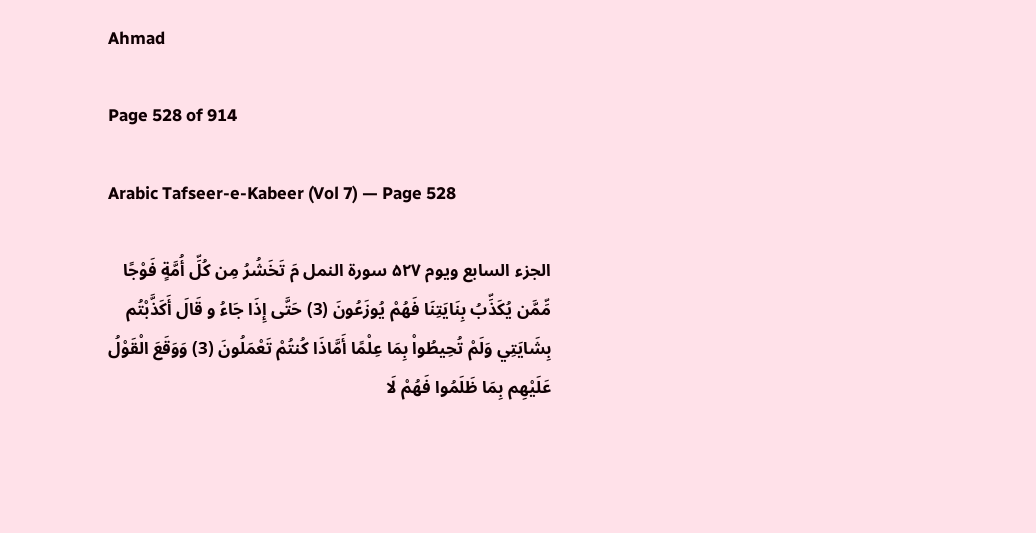Ahmad

Page 528 of 914

Arabic Tafseer-e-Kabeer (Vol 7) — Page 528

الجزء السابع ويوم ۵۲۷ سورة النمل مَ تَخَشُرُ مِن كُلِّ أُمَّةٍ فَوْجًا مِّمَّن يُكَذِّبُ بِنَايَتِنَا فَهُمْ يُوزَعُونَ (3) حَتَّى إِذَا جَاءُ و قَالَ أَكَذَّبْتُم بِشَايَتِي وَلَمْ تُحِيطُواْ بِمَا عِلْمًا أَمَّاذَا كُنتُمْ تَعْمَلُونَ (3) وَوَقَعَ الْقَوْلُ عَلَيْهِم بِمَا ظَلَمُوا فَهُمْ لَا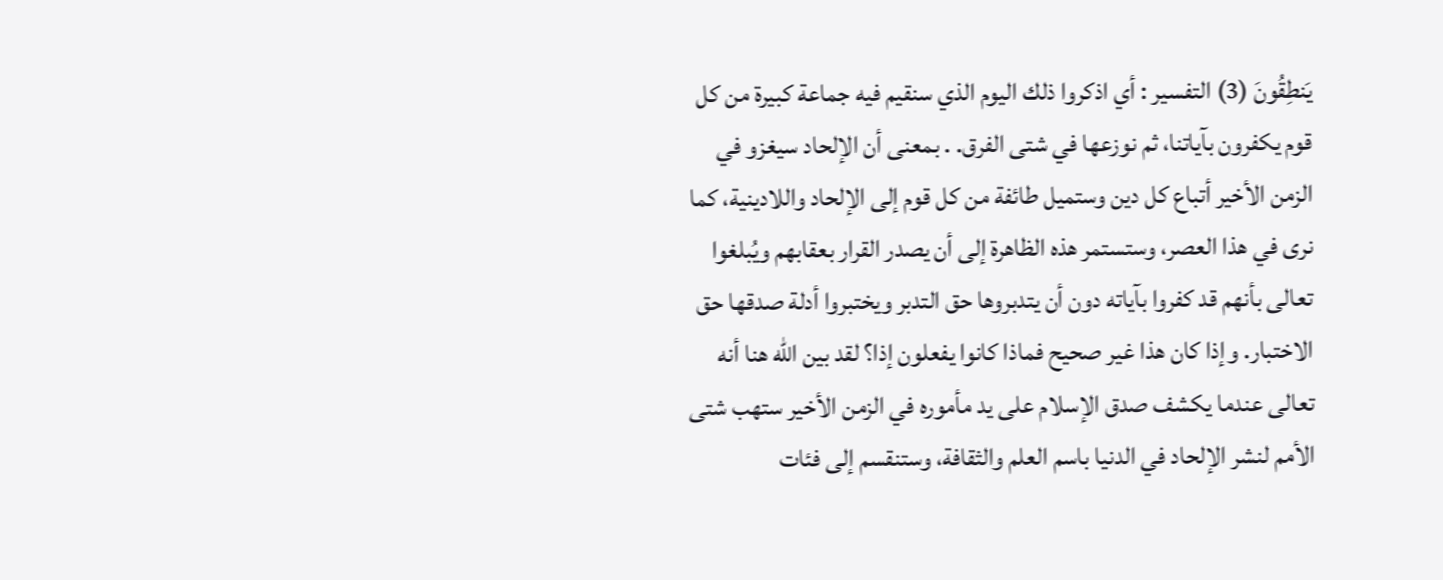يَنطِقُونَ (3) التفسير : أي اذكروا ذلك اليوم الذي سنقيم فيه جماعة كبيرة من كل قوم يكفرون بآياتنا، ثم نوزعها في شتى الفرق. . بمعنى أن الإلحاد سيغزو في الزمن الأخير أتباع كل دين وستميل طائفة من كل قوم إلى الإلحاد واللادينية، كما نرى في هذا العصر، وستستمر هذه الظاهرة إلى أن يصدر القرار بعقابهم ويُبلغوا تعالى بأنهم قد كفروا بآياته دون أن يتدبروها حق التدبر ويختبروا أدلة صدقها حق الاختبار. وإذا كان هذا غير صحيح فماذا كانوا يفعلون إذا؟ لقد بين الله هنا أنه تعالى عندما يكشف صدق الإسلام على يد مأموره في الزمن الأخير ستهب شتى الأمم لنشر الإلحاد في الدنيا باسم العلم والثقافة، وستنقسم إلى فئات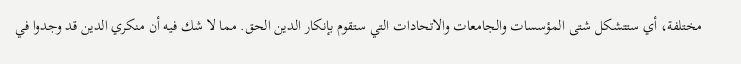مختلفة، أي ستتشكل شتى المؤسسات والجامعات والاتحادات التي ستقوم بإنكار الدين الحق. مما لا شك فيه أن منكري الدين قد وجدوا في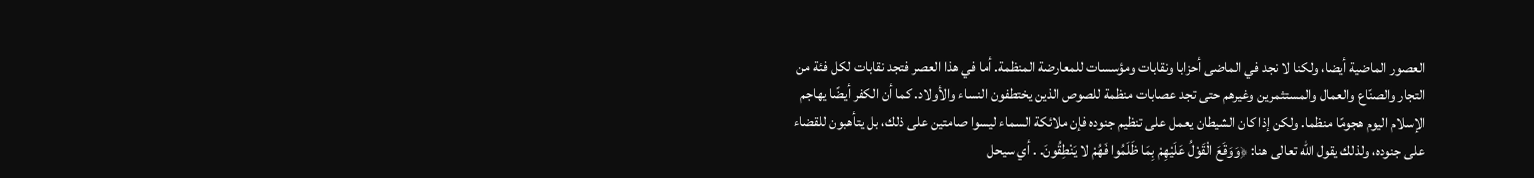العصور الماضية أيضا، ولكنا لا نجد في الماضى أحزابا ونقابات ومؤسسات للمعارضة المنظمة. أما في هذا العصر فتجد نقابات لكل فئة من التجار والصنّاع والعمال والمستثمرين وغيرهم حتى تجد عصابات منظمة للصوص الذين يختطفون النساء والأولاد. كما أن الكفر أيضًا يهاجم الإسلام اليوم هجومًا منظما. ولكن إذا كان الشيطان يعمل على تنظيم جنوده فإن ملائكة السماء ليسوا صامتين على ذلك، بل يتأهبون للقضاء على جنوده، ولذلك يقول الله تعالى هنا: ﴿وَوَقَعَ الْقَوْلُ عَلَيْهِمْ بِمَا ظَلَمُوا فَهُمْ لا يَنْطِقُونَ. . أي سيحل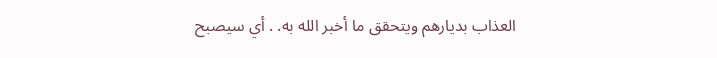العذاب بديارهم ويتحقق ما أخبر الله به. . أي سيصبح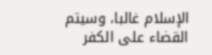الإسلام غالبا، وسيتم القضاء على الكفر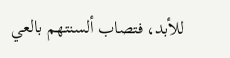للأبد، فتصاب ألسنتهم بالعي